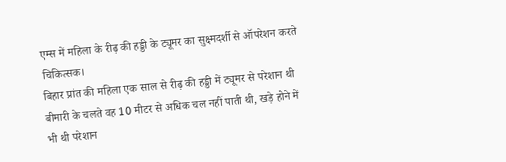एम्स में महिला के रीढ़ की हड्डी के ट्यूमर का सुक्ष्मदर्शी से ऑपरेशन करते चिकित्सक।
बिहार प्रांत की महिला एक साल से रीढ़ की हड्डी में ट्यूमर से परेशान थी
बीमारी के चलते वह 10 मीटर से अधिक चल नहीं पाती थी, खड़े होने में भी थी परेशान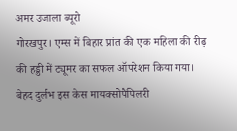अमर उजाला ब्यूरो
गोरखपुर। एम्स में बिहार प्रांत की एक महिला की रीढ़ की हड्डी में ट्यूमर का सफल ऑपरेशन किया गया। बेहद दुर्लभ इस केस मायक्सोपैपिलरी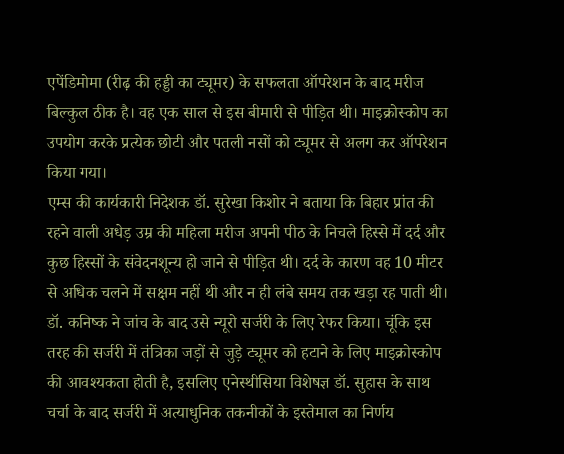एपेंडिमोमा (रीढ़ की हड्डी का ट्यूमर) के सफलता ऑपरेशन के बाद मरीज बिल्कुल ठीक है। वह एक साल से इस बीमारी से पीड़ित थी। माइक्रोस्कोप का उपयोग करके प्रत्येक छोटी और पतली नसों को ट्यूमर से अलग कर ऑपरेशन किया गया।
एम्स की कार्यकारी निदेशक डॉ. सुरेखा किशोर ने बताया कि बिहार प्रांत की रहने वाली अधेड़ उम्र की महिला मरीज अपनी पीठ के निचले हिस्से में दर्द और कुछ हिस्सों के संवेदनशून्य हो जाने से पीड़ित थी। दर्द के कारण वह 10 मीटर से अधिक चलने में सक्षम नहीं थी और न ही लंबे समय तक खड़ा रह पाती थी। डॉ. कनिष्क ने जांच के बाद उसे न्यूरो सर्जरी के लिए रेफर किया। चूंकि इस तरह की सर्जरी में तंत्रिका जड़ों से जुड़े ट्यूमर को हटाने के लिए माइक्रोस्कोप की आवश्यकता होती है, इसलिए एनेस्थीसिया विशेषज्ञ डॉ. सुहास के साथ चर्चा के बाद सर्जरी में अत्याधुनिक तकनीकों के इस्तेमाल का निर्णय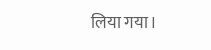लिया गया।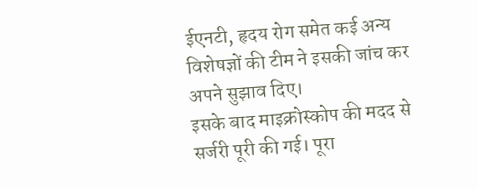ईएनटी, हृदय रोग समेत कई अन्य विशेषज्ञों की टीम ने इसकी जांच कर अपने सुझाव दिए।
इसके बाद माइक्रोस्कोप की मदद से सर्जरी पूरी की गई। पूरा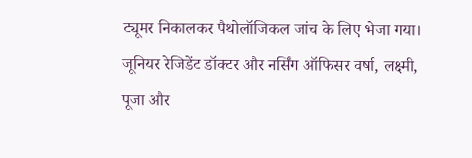ट्यूमर निकालकर पैथोलॉजिकल जांच के लिए भेजा गया। जूनियर रेजिडेंट डॉक्टर और नर्सिंग ऑफिसर वर्षा, लक्ष्मी, पूजा और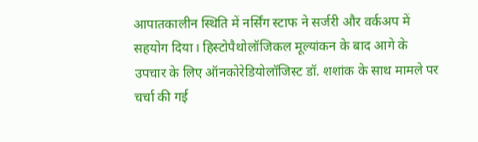आपातकालीन स्थिति में नर्सिंग स्टाफ ने सर्जरी और वर्कअप में सहयोग दिया। हिस्टोपैथोलॉजिकल मूल्यांकन के बाद आगे के उपचार के लिए ऑनकोरेडियोलॉजिस्ट डॉ. शशांक के साथ मामले पर चर्चा की गई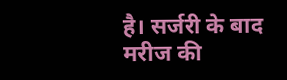है। सर्जरी के बाद मरीज की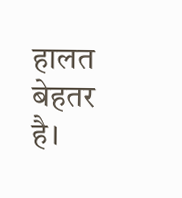हालत बेहतर है।